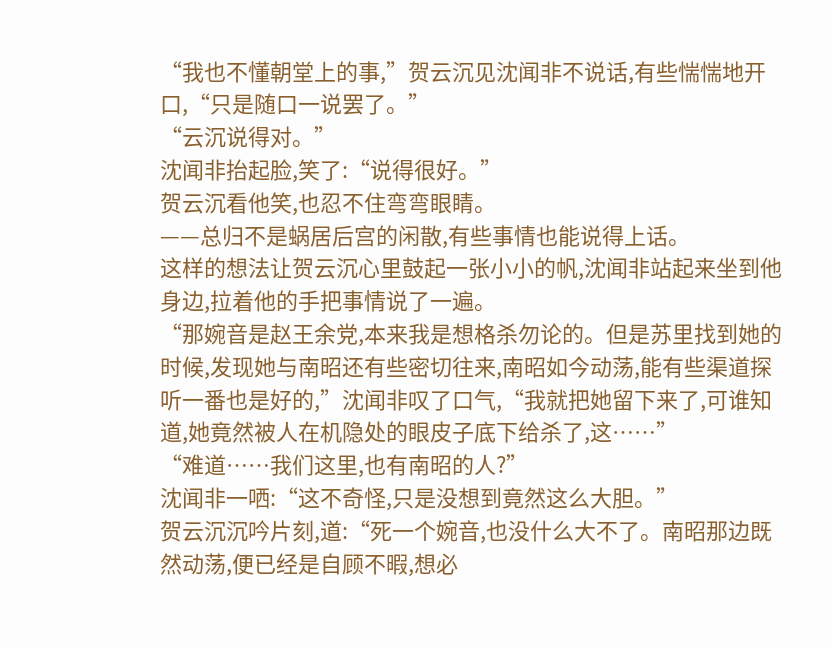“我也不懂朝堂上的事,”贺云沉见沈闻非不说话,有些惴惴地开口,“只是随口一说罢了。”
“云沉说得对。”
沈闻非抬起脸,笑了:“说得很好。”
贺云沉看他笑,也忍不住弯弯眼睛。
——总归不是蜗居后宫的闲散,有些事情也能说得上话。
这样的想法让贺云沉心里鼓起一张小小的帆,沈闻非站起来坐到他身边,拉着他的手把事情说了一遍。
“那婉音是赵王余党,本来我是想格杀勿论的。但是苏里找到她的时候,发现她与南昭还有些密切往来,南昭如今动荡,能有些渠道探听一番也是好的,”沈闻非叹了口气,“我就把她留下来了,可谁知道,她竟然被人在机隐处的眼皮子底下给杀了,这……”
“难道……我们这里,也有南昭的人?”
沈闻非一哂:“这不奇怪,只是没想到竟然这么大胆。”
贺云沉沉吟片刻,道:“死一个婉音,也没什么大不了。南昭那边既然动荡,便已经是自顾不暇,想必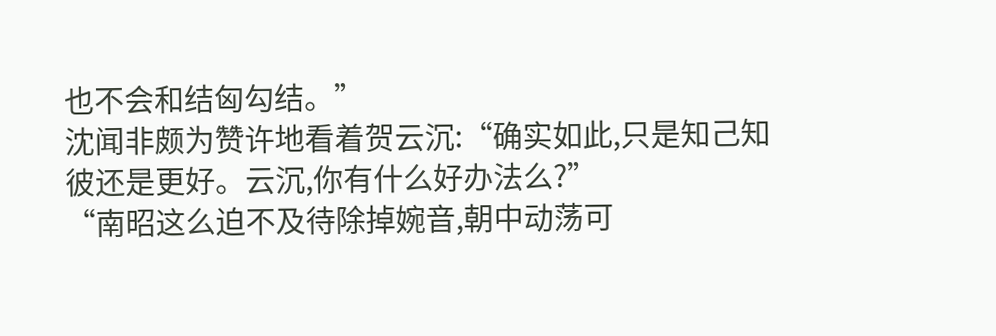也不会和结匈勾结。”
沈闻非颇为赞许地看着贺云沉:“确实如此,只是知己知彼还是更好。云沉,你有什么好办法么?”
“南昭这么迫不及待除掉婉音,朝中动荡可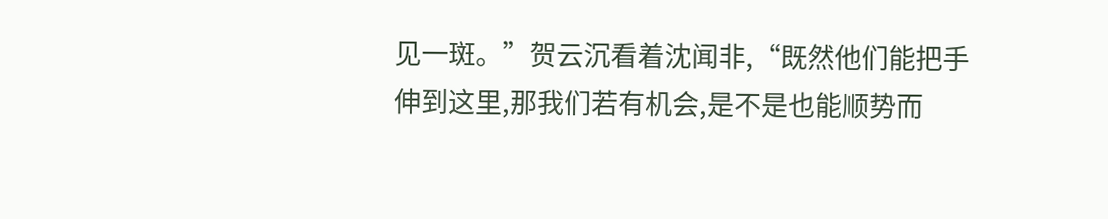见一斑。”贺云沉看着沈闻非,“既然他们能把手伸到这里,那我们若有机会,是不是也能顺势而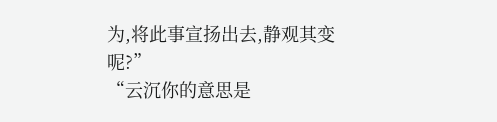为,将此事宣扬出去,静观其变呢?”
“云沉你的意思是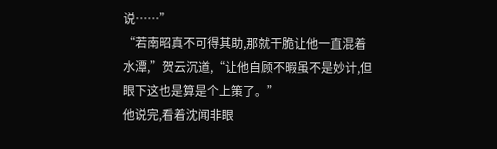说……”
“若南昭真不可得其助,那就干脆让他一直混着水潭,”贺云沉道,“让他自顾不暇虽不是妙计,但眼下这也是算是个上策了。”
他说完,看着沈闻非眼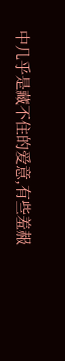中几乎是藏不住的爱意,有些羞赧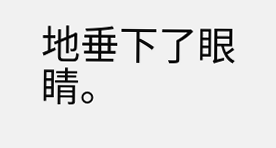地垂下了眼睛。